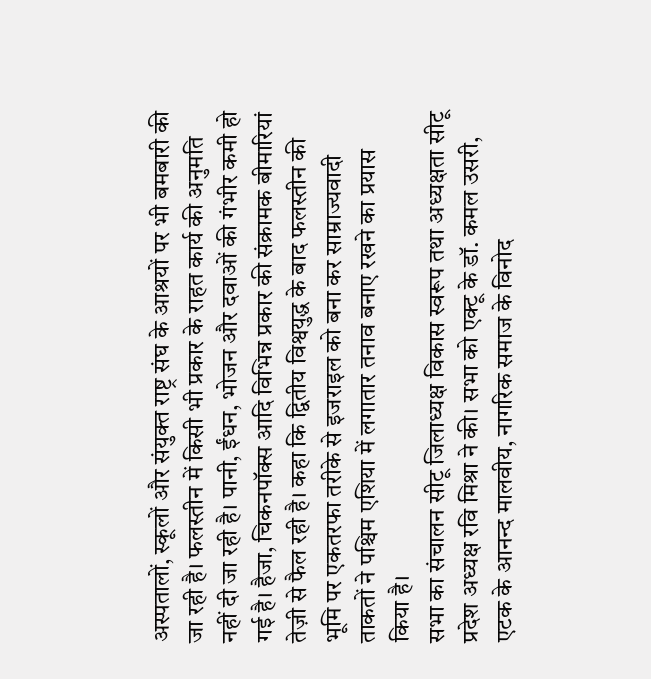अस्पतालों, स्कूलों और संयुक्त राष्ट्र संघ के आश्रयों पर भी बमबारी की जा रही है। फलस्तीन में किसी भी प्रकार के राहत कार्य की अनुमति नहीं दी जा रही है। पानी, ईंधन, भोजन और दवाओं की गंभीर कमी हो गई है। हैजा, चिकनपॉक्स आदि विभिन्न प्रकार की संक्रामक बीमारियां तेज़ी से फैल रही है। कहा कि द्वितीय विश्वयुद्ध के बाद फलस्तीन की भूमि पर एकतरफा तरीके से इजराइल को बना कर साम्राज्यवादी ताकतों ने पश्चिम एशिया में लगातार तनाव बनाए रखने का प्रयास किया है।
सभा का संचालन सीटू जिलाध्यक्ष विकास स्वरूप तथा अध्यक्षता सीटू प्रदेश अध्यक्ष रवि मिश्रा ने की। सभा को एक्टू के डॉ. कमल उसरी, एटक के आनन्द मालवीय, नागरिक समाज के विनोद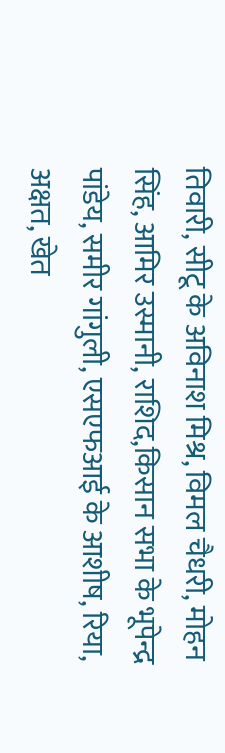तिवारी, सीटू के अविनाश मिश्र, विमल चैधरी, मोहन सिंह, आमिर उस्मानी, राशिद,किसान सभा के भूपेन्द्र पांडेय, समीर गांगुली, एसएफआई के आशीष, रिया, अक्षत, खेत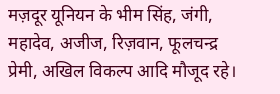मज़दूर यूनियन के भीम सिंह, जंगी, महादेव, अजीज, रिज़वान, फूलचन्द्र प्रेमी, अखिल विकल्प आदि मौजूद रहे।